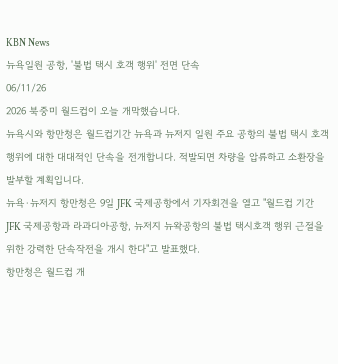KBN News
뉴욕일원 공항, '불법 택시 호객 행위' 전면 단속
06/11/26
2026 북중미 월드컵이 오늘 개막했습니다.
뉴욕시와 항만청은 월드컵기간 뉴욕과 뉴저지 일원 주요 공항의 불법 택시 호객 행위에 대한 대대적인 단속을 전개합니다. 적발되면 차량을 압류하고 소환장을 발부할 계획입니다.
뉴욕·뉴저지 항만청은 9일 JFK 국제공항에서 기자회견을 열고 "월드컵 기간 JFK 국제공항과 라과디아공항, 뉴저지 뉴왁공항의 불법 택시호객 행위 근절을 위한 강력한 단속작전을 개시 한다"고 발표했다.
항만청은 월드컵 개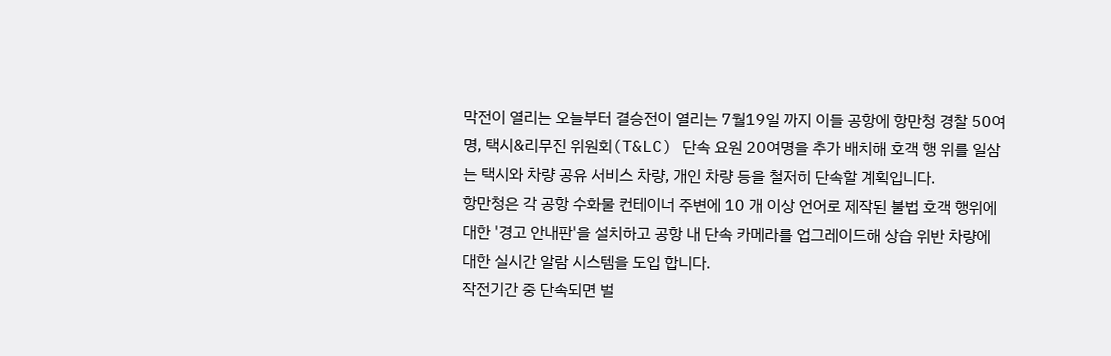막전이 열리는 오늘부터 결승전이 열리는 7월19일 까지 이들 공항에 항만청 경찰 50여 명, 택시&리무진 위원회(T&LC) 단속 요원 20여명을 추가 배치해 호객 행 위를 일삼는 택시와 차량 공유 서비스 차량, 개인 차량 등을 철저히 단속할 계획입니다.
항만청은 각 공항 수화물 컨테이너 주변에 10 개 이상 언어로 제작된 불법 호객 행위에 대한 '경고 안내판'을 설치하고 공항 내 단속 카메라를 업그레이드해 상습 위반 차량에 대한 실시간 알람 시스템을 도입 합니다.
작전기간 중 단속되면 벌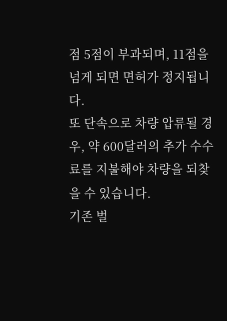점 5점이 부과되며, 11점을 넘게 되면 면허가 정지됩니다.
또 단속으로 차량 압류될 경우, 약 600달러의 추가 수수료를 지불해야 차량을 되찾을 수 있습니다.
기존 벌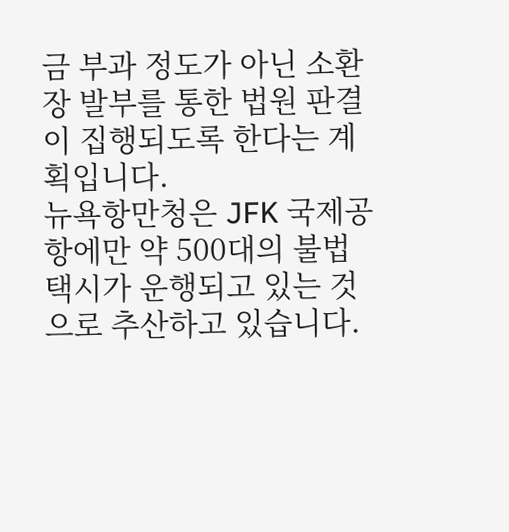금 부과 정도가 아닌 소환장 발부를 통한 법원 판결이 집행되도록 한다는 계획입니다.
뉴욕항만청은 JFK 국제공항에만 약 500대의 불법 택시가 운행되고 있는 것으로 추산하고 있습니다.